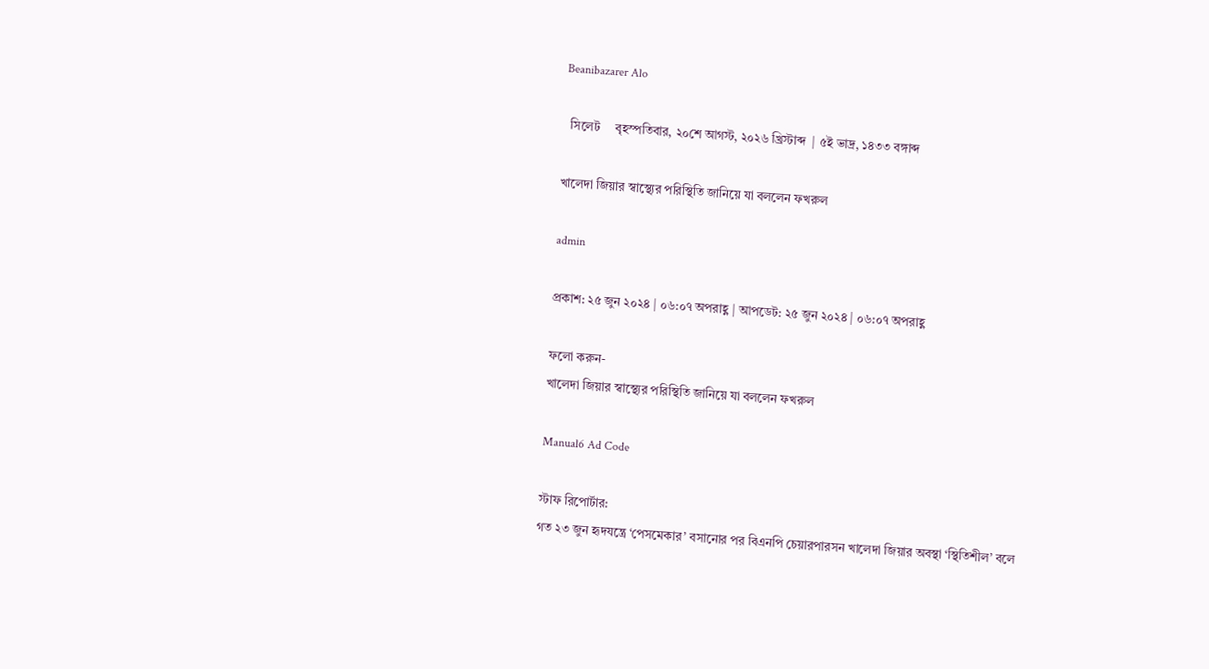Beanibazarer Alo

  সিলেট     বৃহস্পতিবার, ২০শে আগস্ট, ২০২৬ খ্রিস্টাব্দ  | ৫ই ভাদ্র, ১৪৩৩ বঙ্গাব্দ

খালেদা জিয়ার স্বাস্থ্যের পরিস্থিতি জানিয়ে যা বললেন ফখরুল

admin

প্রকাশ: ২৫ জুন ২০২৪ | ০৬:০৭ অপরাহ্ণ | আপডেট: ২৫ জুন ২০২৪ | ০৬:০৭ অপরাহ্ণ

ফলো করুন-
খালেদা জিয়ার স্বাস্থ্যের পরিস্থিতি জানিয়ে যা বললেন ফখরুল

Manual6 Ad Code

স্টাফ রিপোর্টার:
গত ২৩ জুন হৃদযন্ত্রে ‘পেসমেকার’ বসানোর পর বিএনপি চেয়ারপারসন খালেদা জিয়ার অবস্থা ‘স্থিতিশীল’ বলে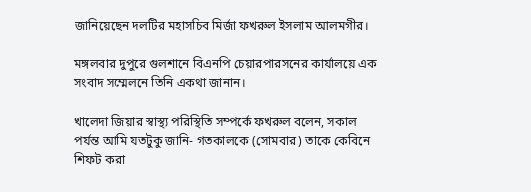জানিয়েছেন দলটির মহাসচিব মির্জা ফখরুল ইসলাম আলমগীর।

মঙ্গলবার দুপুরে গুলশানে বিএনপি চেয়ারপারসনের কার্যালয়ে এক সংবাদ সম্মেলনে তিনি একথা জানান।

খালেদা জিয়ার স্বাস্থ্য পরিস্থিতি সম্পর্কে ফখরুল বলেন, সকাল পর্যন্ত আমি যতটুকু জানি- গতকালকে (সোমবার) তাকে কেবিনে শিফট করা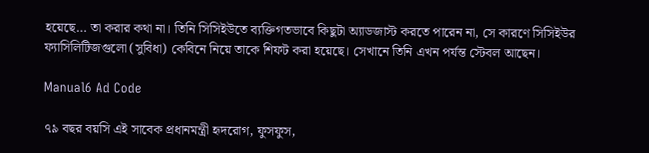হয়েছে… তা করার কথা না। তিনি সিসিইউতে ব্যক্তিগতভাবে কিছুটা অ্যাডজাস্ট করতে পারেন না, সে কারণে সিসিইউর ফ্যাসিলিটিজগুলো (সুবিধা) কেবিনে নিয়ে তাকে শিফট করা হয়েছে। সেখানে তিনি এখন পর্যন্ত স্টেবল আছেন।

Manual6 Ad Code

৭৯ বছর বয়সি এই সাবেক প্রধানমন্ত্রী হৃদরোগ, ফুসফুস,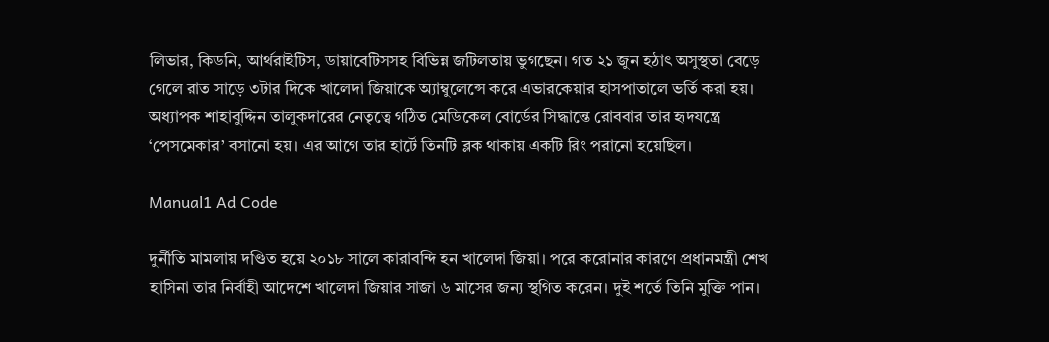লিভার, কিডনি, আর্থরাইটিস, ডায়াবেটিসসহ বিভিন্ন জটিলতায় ভুগছেন। গত ২১ জুন হঠাৎ অসুস্থতা বেড়ে গেলে রাত সাড়ে ৩টার দিকে খালেদা জিয়াকে অ্যাম্বুলেন্সে করে এভারকেয়ার হাসপাতালে ভর্তি করা হয়। অধ্যাপক শাহাবুদ্দিন তালুকদারের নেতৃত্বে গঠিত মেডিকেল বোর্ডের সিদ্ধান্তে রোববার তার হৃদযন্ত্রে ‘পেসমেকার’ বসানো হয়। এর আগে তার হার্টে তিনটি ব্লক থাকায় একটি রিং পরানো হয়েছিল।

Manual1 Ad Code

দুর্নীতি মামলায় দণ্ডিত হয়ে ২০১৮ সালে কারাবন্দি হন খালেদা জিয়া। পরে করোনার কারণে প্রধানমন্ত্রী শেখ হাসিনা তার নির্বাহী আদেশে খালেদা জিয়ার সাজা ৬ মাসের জন্য স্থগিত করেন। দুই শর্তে তিনি মুক্তি পান।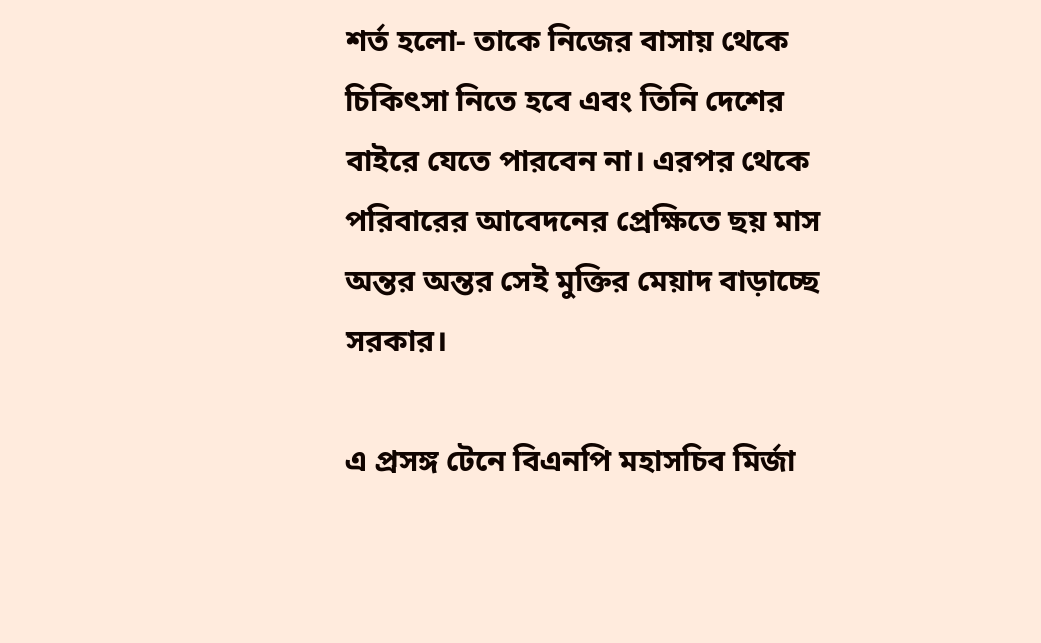শর্ত হলো- তাকে নিজের বাসায় থেকে চিকিৎসা নিতে হবে এবং তিনি দেশের বাইরে যেতে পারবেন না। এরপর থেকে পরিবারের আবেদনের প্রেক্ষিতে ছয় মাস অন্তর অন্তর সেই মুক্তির মেয়াদ বাড়াচ্ছে সরকার।

এ প্রসঙ্গ টেনে বিএনপি মহাসচিব মির্জা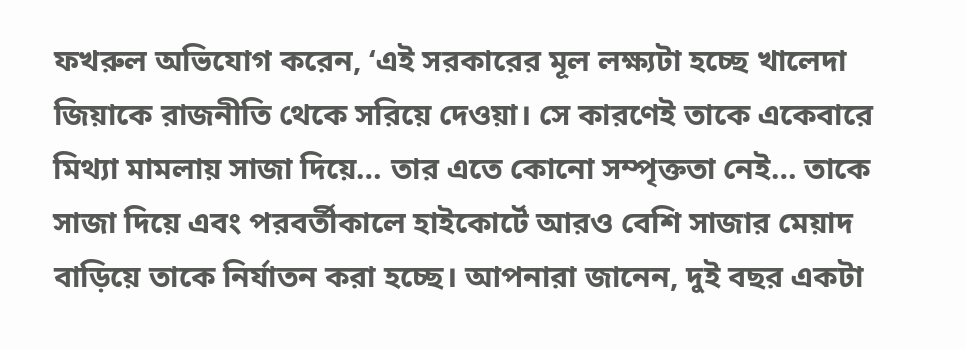ফখরুল অভিযোগ করেন, ‘এই সরকারের মূল লক্ষ্যটা হচ্ছে খালেদা জিয়াকে রাজনীতি থেকে সরিয়ে দেওয়া। সে কারণেই তাকে একেবারে মিথ্যা মামলায় সাজা দিয়ে… তার এতে কোনো সম্পৃক্ততা নেই… তাকে সাজা দিয়ে এবং পরবর্তীকালে হাইকোর্টে আরও বেশি সাজার মেয়াদ বাড়িয়ে তাকে নির্যাতন করা হচ্ছে। আপনারা জানেন, দুই বছর একটা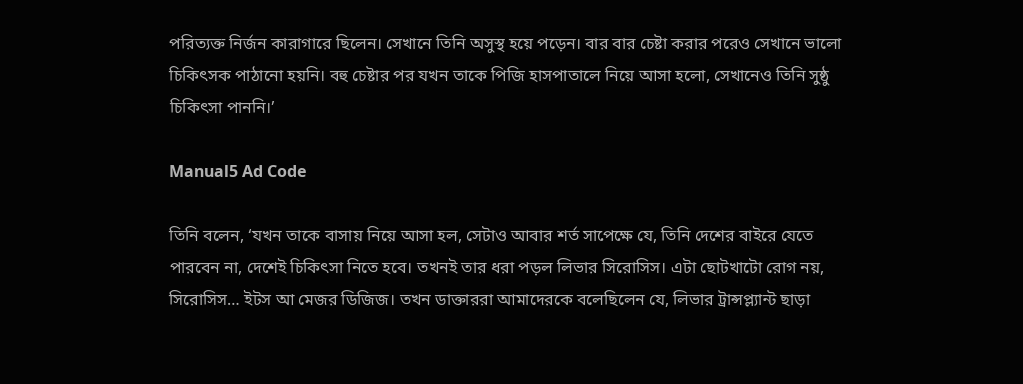পরিত্যক্ত নির্জন কারাগারে ছিলেন। সেখানে তিনি অসুস্থ হয়ে পড়েন। বার বার চেষ্টা করার পরেও সেখানে ভালো চিকিৎসক পাঠানো হয়নি। বহু চেষ্টার পর যখন তাকে পিজি হাসপাতালে নিয়ে আসা হলো, সেখানেও তিনি সুষ্ঠু চিকিৎসা পাননি।’

Manual5 Ad Code

তিনি বলেন, ‘যখন তাকে বাসায় নিয়ে আসা হল, সেটাও আবার শর্ত সাপেক্ষে যে, তিনি দেশের বাইরে যেতে পারবেন না, দেশেই চিকিৎসা নিতে হবে। তখনই তার ধরা পড়ল লিভার সিরোসিস। এটা ছোটখাটো রোগ নয়, সিরোসিস… ইটস আ মেজর ডিজিজ। তখন ডাক্তাররা আমাদেরকে বলেছিলেন যে, লিভার ট্রান্সপ্ল্যান্ট ছাড়া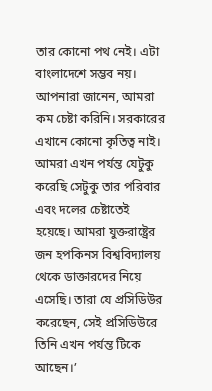তার কোনো পথ নেই। এটা বাংলাদেশে সম্ভব নয়। আপনারা জানেন, আমরা কম চেষ্টা করিনি। সরকারের এখানে কোনো কৃতিত্ব নাই। আমরা এখন পর্যন্ত যেটুকু করেছি সেটুকু তার পরিবার এবং দলের চেষ্টাতেই হয়েছে। আমরা যুক্তরাষ্ট্রের জন হপকিনস বিশ্ববিদ্যালয় থেকে ডাক্তারদের নিয়ে এসেছি। তারা যে প্রসিডিউর করেছেন, সেই প্রসিডিউরে তিনি এখন পর্যন্ত টিকে আছেন।’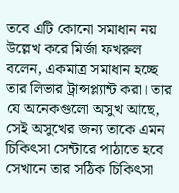তবে এটি কোনো সমাধান নয় উল্লেখ করে মির্জা ফখরুল বলেন, একমাত্র সমাধান হচ্ছে তার লিভার ট্রান্সপ্ল্যান্ট করা। তার যে অনেকগুলো অসুখ আছে, সেই অসুখের জন্য তাকে এমন চিকিৎসা সেন্টারে পাঠাতে হবে সেখানে তার সঠিক চিকিৎসা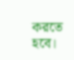করতে হবে।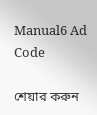Manual6 Ad Code

শেয়ার করুন